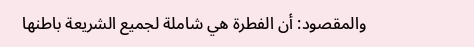والمقصود: أن الفطرة هي شاملة لجميع الشريعة باطنها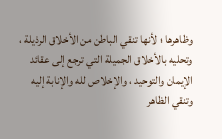وظاهرها ؛ لأنها تنقي الباطن من الأخلاق الرذيلة ، وتحليه بالأخلاق الجميلة التي ترجع إلى عقائد الإيمان والتوحيد ، والإخلاص لله والإنابة إليه وتنقي الظاهر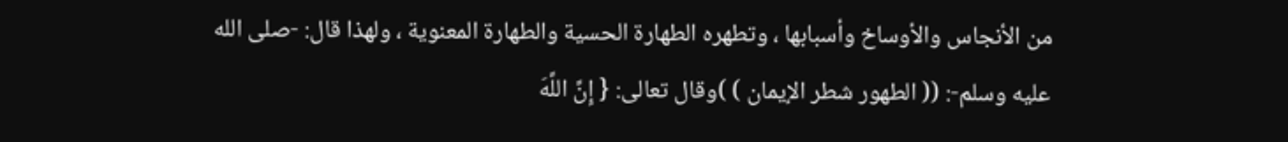من الأنجاس والأوساخ وأسبابها ، وتطهره الطهارة الحسية والطهارة المعنوية ، ولهذا قال: -صلى الله عليه وسلم-: (( الطهور شطر الإيمان ) )وقال تعالى: { إِنَّ اللَّهَ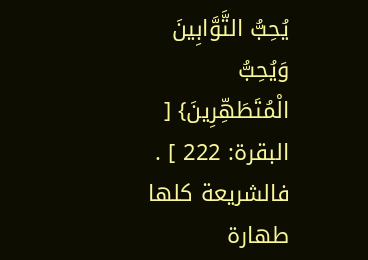يُحِبُّ التَّوَّابِينَ وَيُحِبُّ الْمُتَطَهِّرِينَ} [ البقرة: 222 ] .
فالشريعة كلها طهارة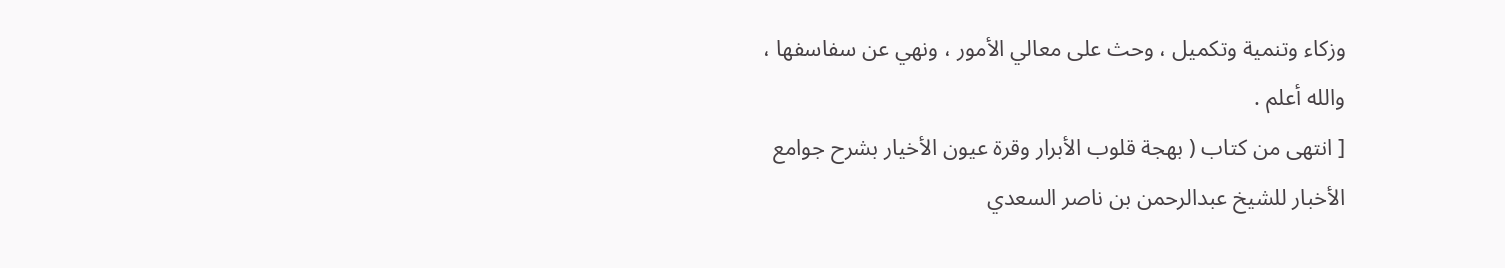وزكاء وتنمية وتكميل ، وحث على معالي الأمور ، ونهي عن سفاسفها ، والله أعلم .
[ انتهى من كتاب ( بهجة قلوب الأبرار وقرة عيون الأخيار بشرح جوامع الأخبار للشيخ عبدالرحمن بن ناصر السعدي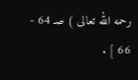رحمه الله تعالى ) صـ 64 - 66 ] .